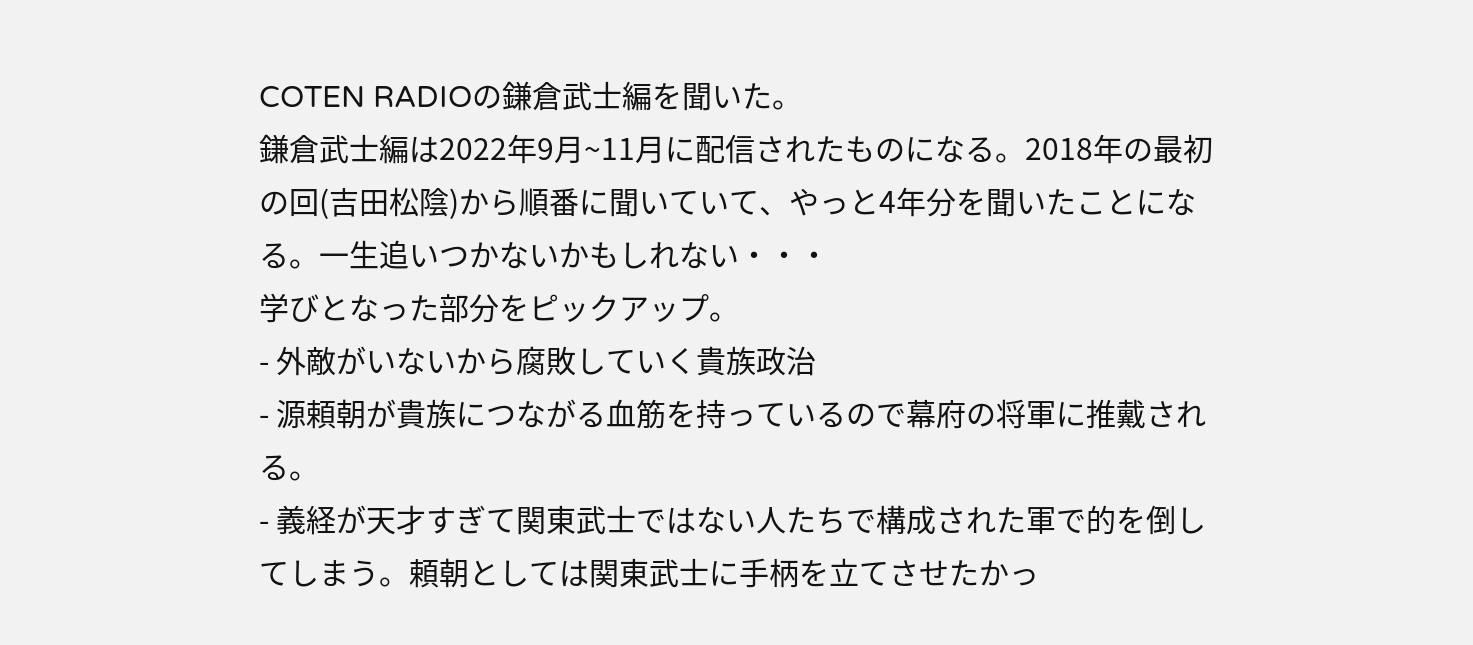COTEN RADIOの鎌倉武士編を聞いた。
鎌倉武士編は2022年9月~11月に配信されたものになる。2018年の最初の回(吉田松陰)から順番に聞いていて、やっと4年分を聞いたことになる。一生追いつかないかもしれない・・・
学びとなった部分をピックアップ。
- 外敵がいないから腐敗していく貴族政治
- 源頼朝が貴族につながる血筋を持っているので幕府の将軍に推戴される。
- 義経が天才すぎて関東武士ではない人たちで構成された軍で的を倒してしまう。頼朝としては関東武士に手柄を立てさせたかっ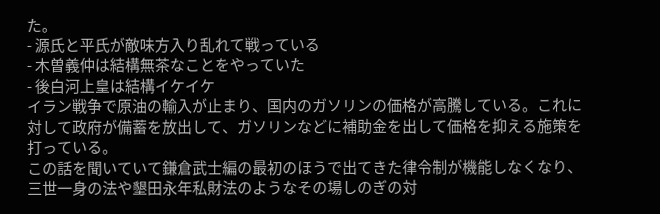た。
- 源氏と平氏が敵味方入り乱れて戦っている
- 木曽義仲は結構無茶なことをやっていた
- 後白河上皇は結構イケイケ
イラン戦争で原油の輸入が止まり、国内のガソリンの価格が高騰している。これに対して政府が備蓄を放出して、ガソリンなどに補助金を出して価格を抑える施策を打っている。
この話を聞いていて鎌倉武士編の最初のほうで出てきた律令制が機能しなくなり、三世一身の法や墾田永年私財法のようなその場しのぎの対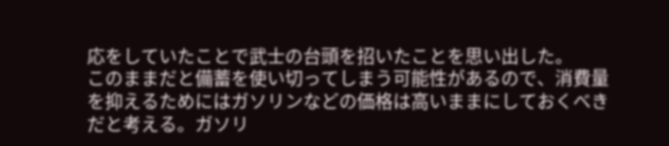応をしていたことで武士の台頭を招いたことを思い出した。
このままだと備蓄を使い切ってしまう可能性があるので、消費量を抑えるためにはガソリンなどの価格は高いままにしておくべきだと考える。ガソリ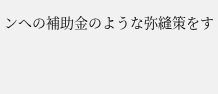ンへの補助金のような弥縫策をす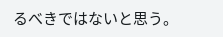るべきではないと思う。